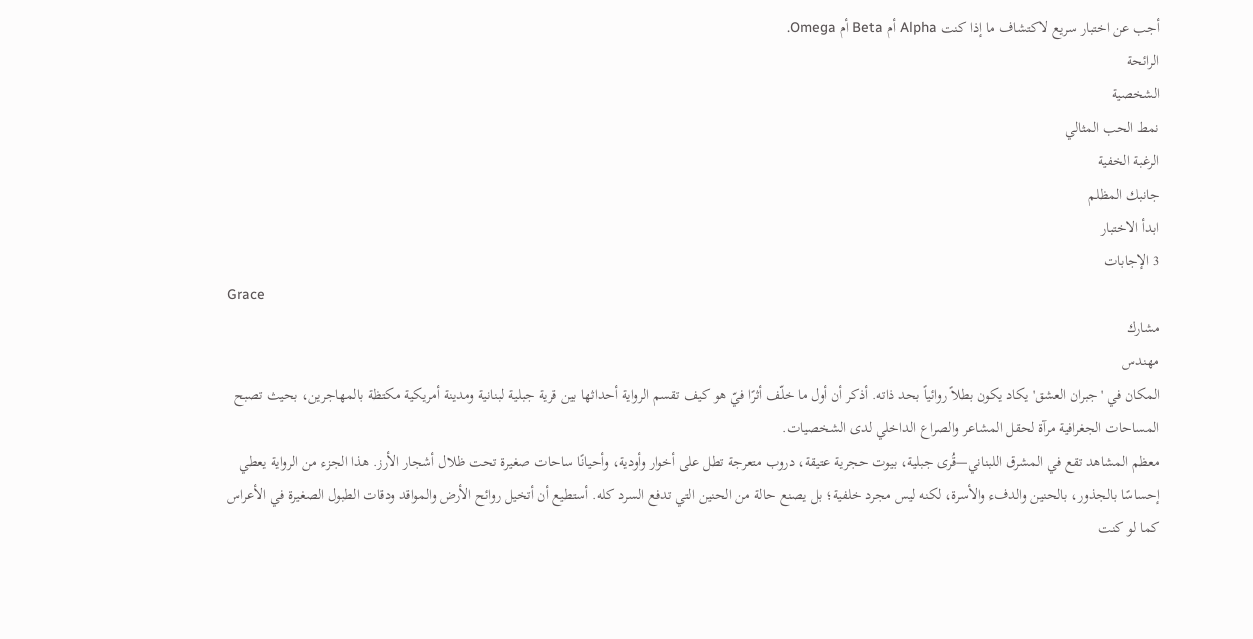أجب عن اختبار سريع لاكتشاف ما إذا كنت Alpha أم Beta أم Omega.
الرائحة
الشخصية
نمط الحب المثالي
الرغبة الخفية
جانبك المظلم
ابدأ الاختبار
3 الإجابات
Grace
مشارك
مهندس
المكان في 'جبران العشق' يكاد يكون بطلاً روائياً بحد ذاته. أذكر أن أول ما خلّف أثرًا فيّ هو كيف تقسم الرواية أحداثها بين قرية جبلية لبنانية ومدينة أمريكية مكتظة بالمهاجرين، بحيث تصبح المساحات الجغرافية مرآة لحقل المشاعر والصراع الداخلي لدى الشخصيات.
معظم المشاهد تقع في المشرق اللبناني—قُرى جبلية، بيوت حجرية عتيقة، دروب متعرجة تطل على أخوار وأودية، وأحيانًا ساحات صغيرة تحت ظلال أشجار الأرز. هذا الجزء من الرواية يعطي إحساسًا بالجذور، بالحنين والدفء والأسرة، لكنه ليس مجرد خلفية؛ بل يصنع حالة من الحنين التي تدفع السرد كله. أستطيع أن أتخيل روائح الأرض والمواقد ودقات الطبول الصغيرة في الأعراس كما لو كنت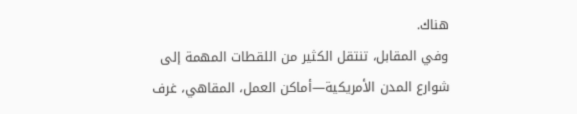هناك.
وفي المقابل، تنتقل الكثير من اللقطات المهمة إلى شوارع المدن الأمريكية—أماكن العمل، المقاهي، غرف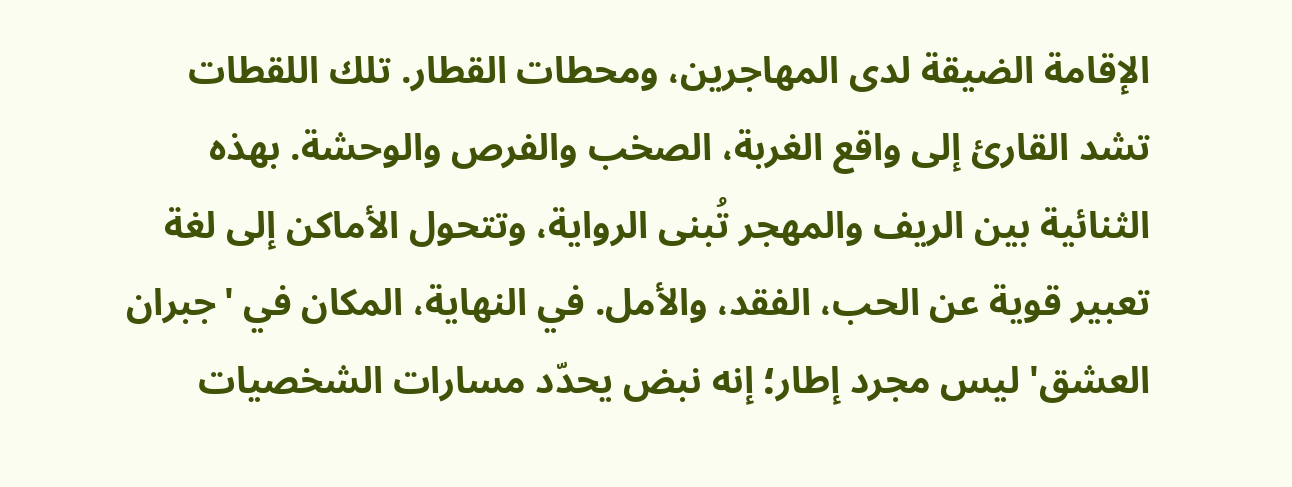الإقامة الضيقة لدى المهاجرين، ومحطات القطار. تلك اللقطات تشد القارئ إلى واقع الغربة، الصخب والفرص والوحشة. بهذه الثنائية بين الريف والمهجر تُبنى الرواية، وتتحول الأماكن إلى لغة تعبير قوية عن الحب، الفقد، والأمل. في النهاية، المكان في 'جبران العشق' ليس مجرد إطار؛ إنه نبض يحدّد مسارات الشخصيات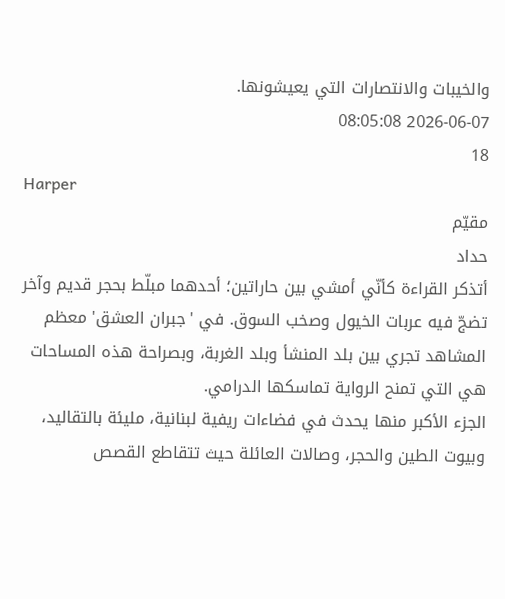والخيبات والانتصارات التي يعيشونها.
2026-06-07 08:05:08
18
Harper
مقيّم
حداد
أتذكر القراءة كأنّي أمشي بين حاراتين؛ أحدهما مبلّط بحجر قديم وآخر تضجّ فيه عربات الخيول وصخب السوق. في 'جبران العشق' معظم المشاهد تجري بين بلد المنشأ وبلد الغربة، وبصراحة هذه المساحات هي التي تمنح الرواية تماسكها الدرامي.
الجزء الأكبر منها يحدث في فضاءات ريفية لبنانية، مليئة بالتقاليد، وبيوت الطين والحجر، وصالات العائلة حيث تتقاطع القصص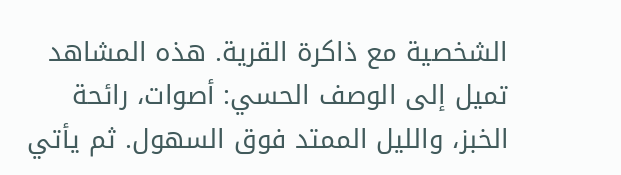الشخصية مع ذاكرة القرية. هذه المشاهد تميل إلى الوصف الحسي: أصوات، رائحة الخبز، والليل الممتد فوق السهول. ثم يأتي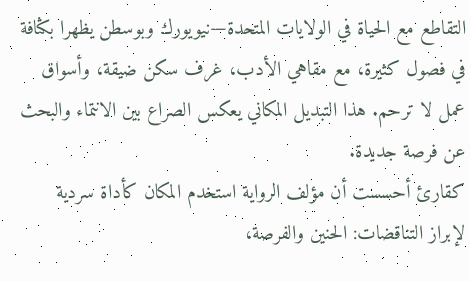التقاطع مع الحياة في الولايات المتحدة—نيويورك وبوسطن يظهرا بكثافة في فصول كثيرة، مع مقاهي الأدب، غرف سكن ضيقة، وأسواق عمل لا ترحم. هذا التبديل المكاني يعكس الصراع بين الانتماء والبحث عن فرصة جديدة.
كقارئ أحسست أن مؤلف الرواية استخدم المكان كأداة سردية لإبراز التناقضات: الحنين والفرصة،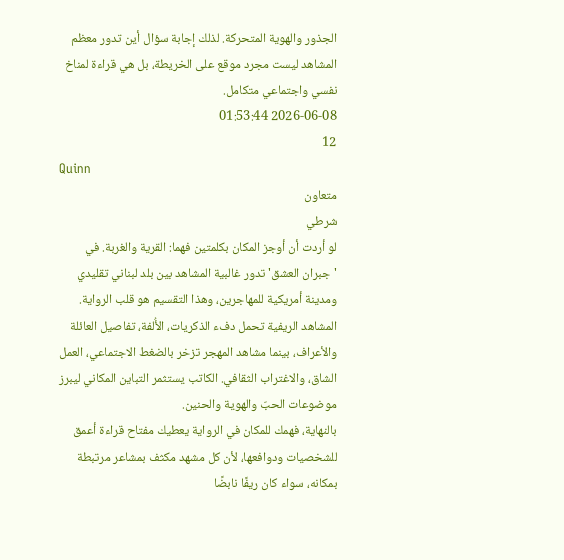الجذور والهوية المتحركة. لذلك إجابة سؤال أين تدور معظم المشاهد ليست مجرد موقع على الخريطة، بل هي قراءة لمناخ نفسي واجتماعي متكامل.
2026-06-08 01:53:44
12
Quinn
متعاون
شرطي
لو أردت أن أوجز المكان بكلمتين فهما: القرية والغربة. في 'جبران العشق' تدور غالبية المشاهد بين بلد لبناني تقليدي ومدينة أمريكية للمهاجرين، وهذا التقسيم هو قلب الرواية.
المشاهد الريفية تحمل دفء الذكريات، الأُلفة، تفاصيل العائلة والأعراف، بينما مشاهد المهجر تزخر بالضغط الاجتماعي، العمل الشاق، والاغتراب الثقافي. الكاتب يستثمر التباين المكاني ليبرز موضوعات الحبّ والهوية والحنين.
بالنهاية، فهمك للمكان في الرواية يعطيك مفتاح قراءة أعمق للشخصيات ودوافعها، لأن كل مشهد مكثف بمشاعر مرتبطة بمكانه، سواء كان ريفًا نابضًا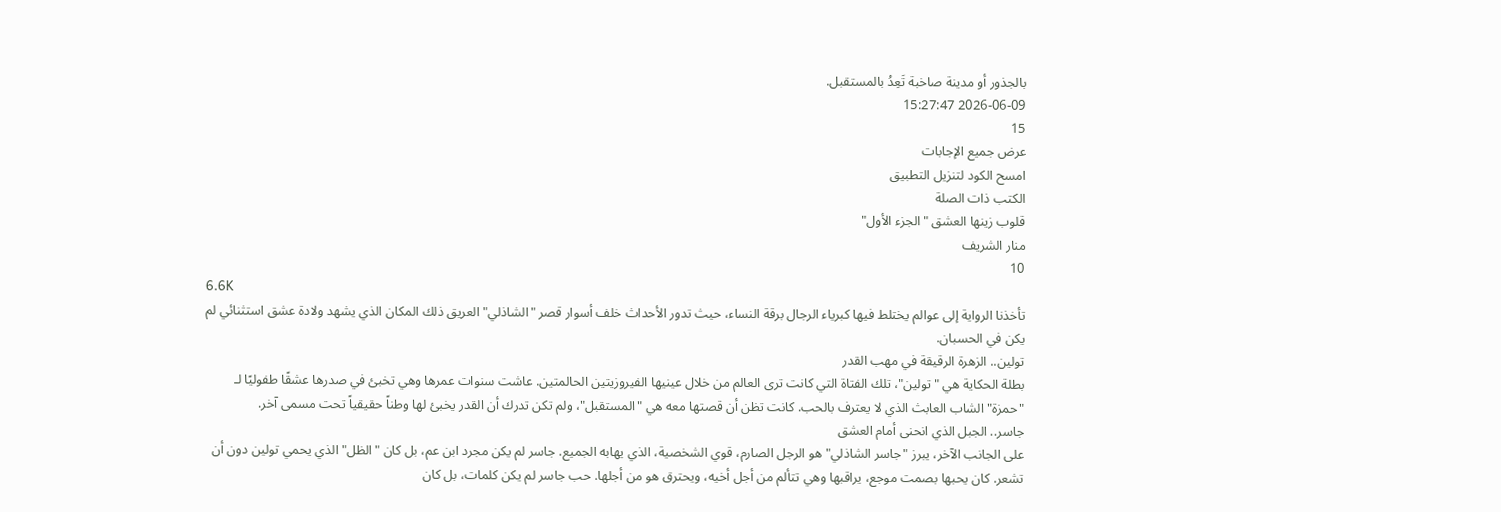بالجذور أو مدينة صاخبة تَعِدُ بالمستقبل.
2026-06-09 15:27:47
15
عرض جميع الإجابات
امسح الكود لتنزيل التطبيق
الكتب ذات الصلة
قلوب زينها العشق "الجزء الأول"
منار الشريف
10
6.6K
تأخذنا الرواية إلى عوالم يختلط فيها كبرياء الرجال برقة النساء، حيث تدور الأحداث خلف أسوار قصر "الشاذلي" العريق ذلك المكان الذي يشهد ولادة عشق استثنائي لم يكن في الحسبان.
تولين.. الزهرة الرقيقة في مهب القدر
بطلة الحكاية هي "تولين"، تلك الفتاة التي كانت ترى العالم من خلال عينيها الفيروزيتين الحالمتين. عاشت سنوات عمرها وهي تخبئ في صدرها عشقًا طفوليًا لـ "حمزة" الشاب العابث الذي لا يعترف بالحب. كانت تظن أن قصتها معه هي "المستقبل"، ولم تكن تدرك أن القدر يخبئ لها وطناً حقيقياً تحت مسمى آخر.
جاسر.. الجبل الذي انحنى أمام العشق
على الجانب الآخر، يبرز "جاسر الشاذلي" هو الرجل الصارم، قوي الشخصية، الذي يهابه الجميع. جاسر لم يكن مجرد ابن عم، بل كان "الظل" الذي يحمي تولين دون أن تشعر. كان يحبها بصمت موجع، يراقبها وهي تتألم من أجل أخيه، ويحترق هو من أجلها. حب جاسر لم يكن كلمات، بل كان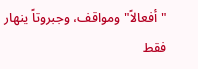"أفعالاً" ومواقف، وجبروتاً ينهار فقط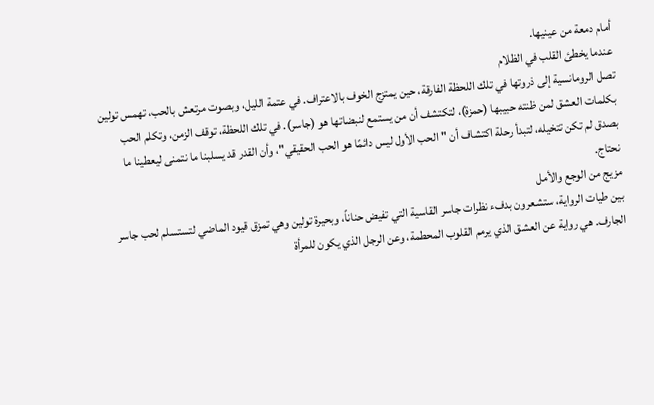أمام دمعة من عينيها.
عندما يخطئ القلب في الظلام
تصل الرومانسية إلى ذروتها في تلك اللحظة الفارقة، حين يمتزج الخوف بالاعتراف. في عتمة الليل، وبصوت مرتعش بالحب، تهمس تولين بكلمات العشق لمن ظنته حبيبها (حمزة)، لتكتشف أن من يستمع لنبضاتها هو (جاسر). في تلك اللحظة، توقف الزمن، وتكلم الحب بصدق لم تكن تتخيله، لتبدأ رحلة اكتشاف أن "الحب الأول ليس دائمًا هو الحب الحقيقي"، وأن القدر قد يسلبنا ما نتمنى ليعطينا ما نحتاج.
مزيج من الوجع والأمل
بين طيات الرواية، ستشعرون بدفء نظرات جاسر القاسية التي تفيض حناناً، وبحيرة تولين وهي تمزق قيود الماضي لتستسلم لحب جاسر الجارف. هي رواية عن العشق الذي يرمم القلوب المحطمة، وعن الرجل الذي يكون للمرأة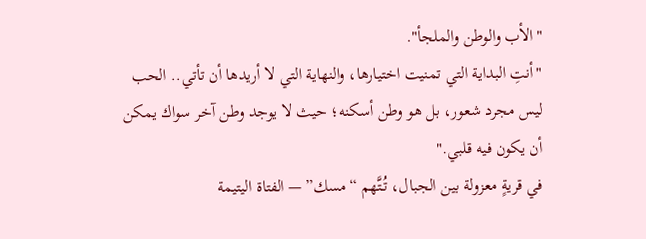"الأب والوطن والملجأ".
"أنتِ البداية التي تمنيت اختيارها، والنهاية التي لا أريدها أن تأتي.. الحب ليس مجرد شعور، بل هو وطن أسكنه؛ حيث لا يوجد وطن آخر سواك يمكن أن يكون فيه قلبي."
في قريةٍ معزولة بين الجبال، تُتَّهم “مسك” — الفتاة اليتيمة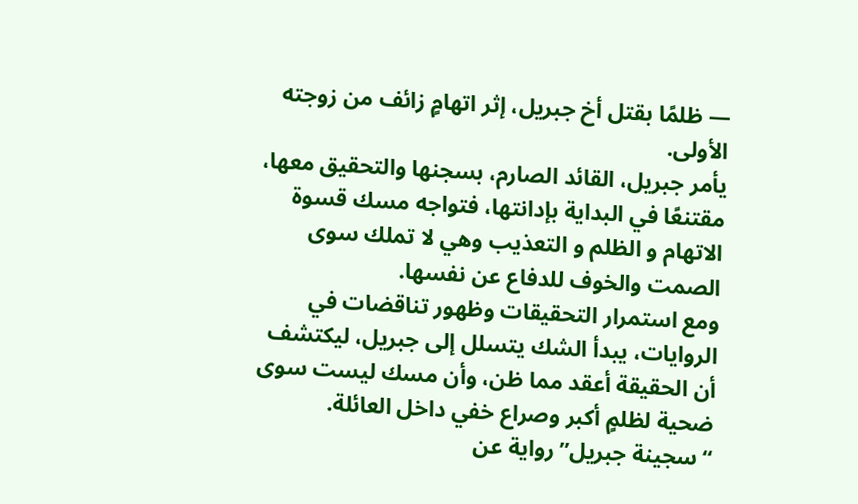— ظلمًا بقتل أخ جبريل، إثر اتهامٍ زائف من زوجته الأولى.
يأمر جبريل، القائد الصارم، بسجنها والتحقيق معها، مقتنعًا في البداية بإدانتها، فتواجه مسك قسوة الاتهام و الظلم و التعذيب وهي لا تملك سوى الصمت والخوف للدفاع عن نفسها.
ومع استمرار التحقيقات وظهور تناقضات في الروايات، يبدأ الشك يتسلل إلى جبريل، ليكتشف أن الحقيقة أعقد مما ظن، وأن مسك ليست سوى ضحية لظلمٍ أكبر وصراع خفي داخل العائلة.
“سجينة جبريل” رواية عن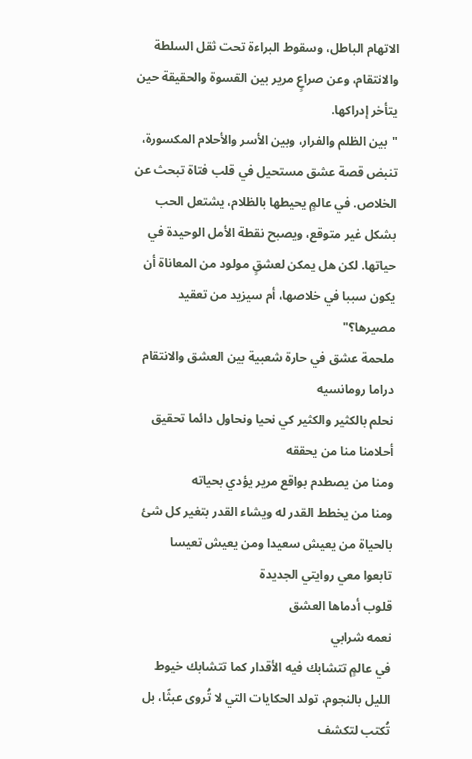الاتهام الباطل، وسقوط البراءة تحت ثقل السلطة والانتقام، وعن صراعٍ مرير بين القسوة والحقيقة حين يتأخر إدراكها.
"بين الظلم والفرار، وبين الأسر والأحلام المكسورة، تنبض قصة عشق مستحيل في قلب فتاة تبحث عن الخلاص. في عالمٍ يحيطها بالظلام، يشتعل الحب بشكل غير متوقع، ويصبح نقطة الأمل الوحيدة في حياتها. لكن هل يمكن لعشقٍ مولود من المعاناة أن يكون سببا في خلاصها، أم سيزيد من تعقيد مصيرها؟"
ملحمة عشق في حارة شعبية بين العشق والانتقام
دراما رومانسيه
نحلم بالكثير والكثير كي نحيا ونحاول دائما تحقيق
أحلامنا منا من يحققه
ومنا من يصطدم بواقع مرير يؤدي بحياته
ومنا من يخطط القدر له ويشاء القدر بتغير كل شئ
بالحياة من يعيش سعيدا ومن يعيش تعيسا
تابعوا معي روايتي الجديدة
قلوب أدماها العشق
نعمه شرابي
في عالمٍ تتشابك فيه الأقدار كما تتشابك خيوط الليل بالنجوم، تولد الحكايات التي لا تُروى عبثًا، بل تُكتب لتكشف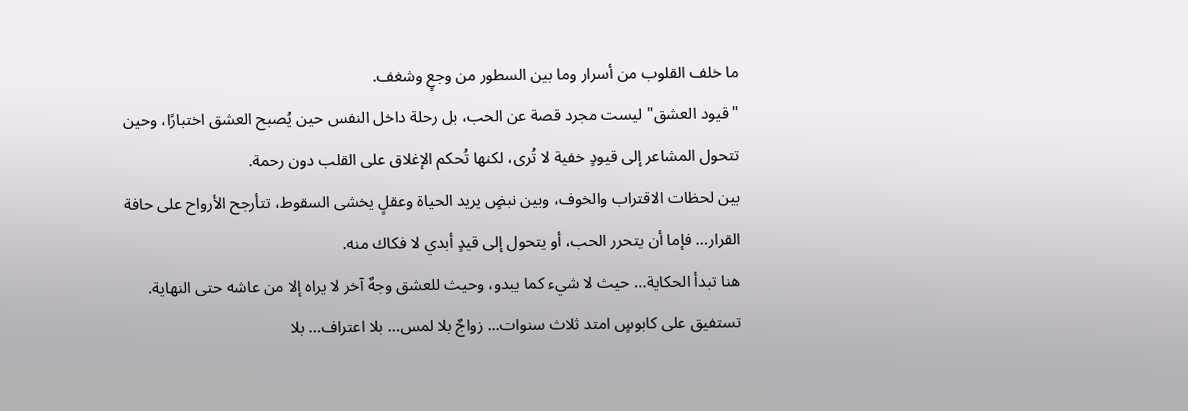ما خلف القلوب من أسرار وما بين السطور من وجعٍ وشغف.
"قيود العشق" ليست مجرد قصة عن الحب، بل رحلة داخل النفس حين يُصبح العشق اختبارًا، وحين تتحول المشاعر إلى قيودٍ خفية لا تُرى، لكنها تُحكم الإغلاق على القلب دون رحمة.
بين لحظات الاقتراب والخوف، وبين نبضٍ يريد الحياة وعقلٍ يخشى السقوط، تتأرجح الأرواح على حافة القرار… فإما أن يتحرر الحب، أو يتحول إلى قيدٍ أبدي لا فكاك منه.
هنا تبدأ الحكاية… حيث لا شيء كما يبدو، وحيث للعشق وجهٌ آخر لا يراه إلا من عاشه حتى النهاية.
تستفيق على كابوسٍ امتد ثلاث سنوات... زواجٌ بلا لمس… بلا اعتراف… بلا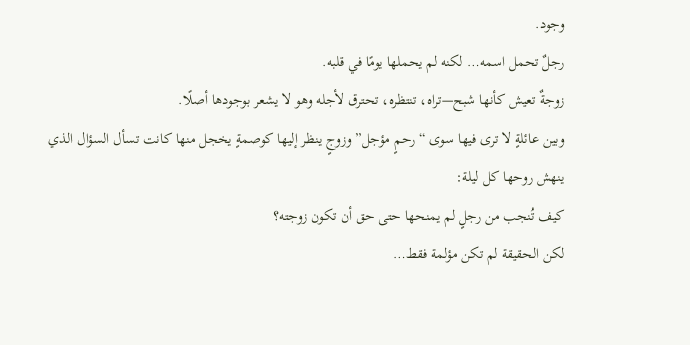وجود.
رجلٌ تحمل اسمه… لكنه لم يحملها يومًا في قلبه.
زوجةٌ تعيش كأنها شبح—تراه، تنتظره، تحترق لأجله وهو لا يشعر بوجودها أصلًا.
وبين عائلةٍ لا ترى فيها سوى “رحمٍ مؤجل” وزوجٍ ينظر إليها كوصمةٍ يخجل منها كانت تسأل السؤال الذي ينهش روحها كل ليلة:
كيف تُنجب من رجلٍ لم يمنحها حتى حق أن تكون زوجته؟
لكن الحقيقة لم تكن مؤلمة فقط…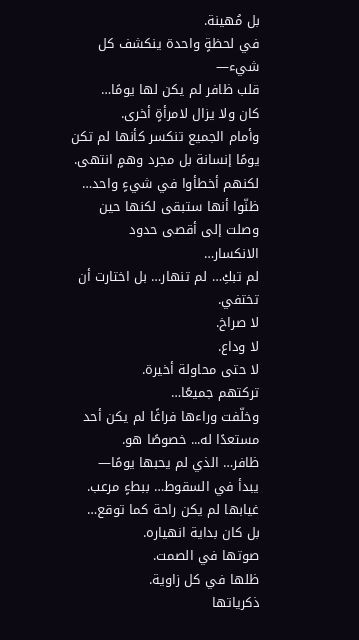بل مُهينة.
في لحظةٍ واحدة ينكشف كل شيء—
قلب ظافر لم يكن لها يومًا…
كان ولا يزال لامرأةٍ أخرى.
وأمام الجميع تنكسر كأنها لم تكن يومًا إنسانة بل مجرد وهمٍ انتهى.
لكنهم أخطأوا في شيءٍ واحد…
ظنّوا أنها ستبقى لكنها حين وصلت إلى أقصى حدود الانكسار…
لم تبكِ… لم تنهار… بل اختارت أن تختفي.
لا صراخ.
لا وداع.
لا حتى محاولة أخيرة.
تركتهم جميعًا…
وخلّفت وراءها فراغًا لم يكن أحد مستعدًا له... خصوصًا هو.
ظافر… الذي لم يحبها يومًا—
يبدأ في السقوط… ببطءٍ مرعب.
غيابها لم يكن راحة كما توقع…
بل كان بداية انهياره.
صوتها في الصمت.
ظلها في كل زاوية.
ذكرياتها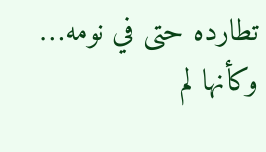تطارده حتى في نومه…
وكأنها لم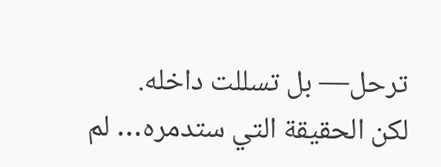ترحل— بل تسللت داخله.
لكن الحقيقة التي ستدمره… لم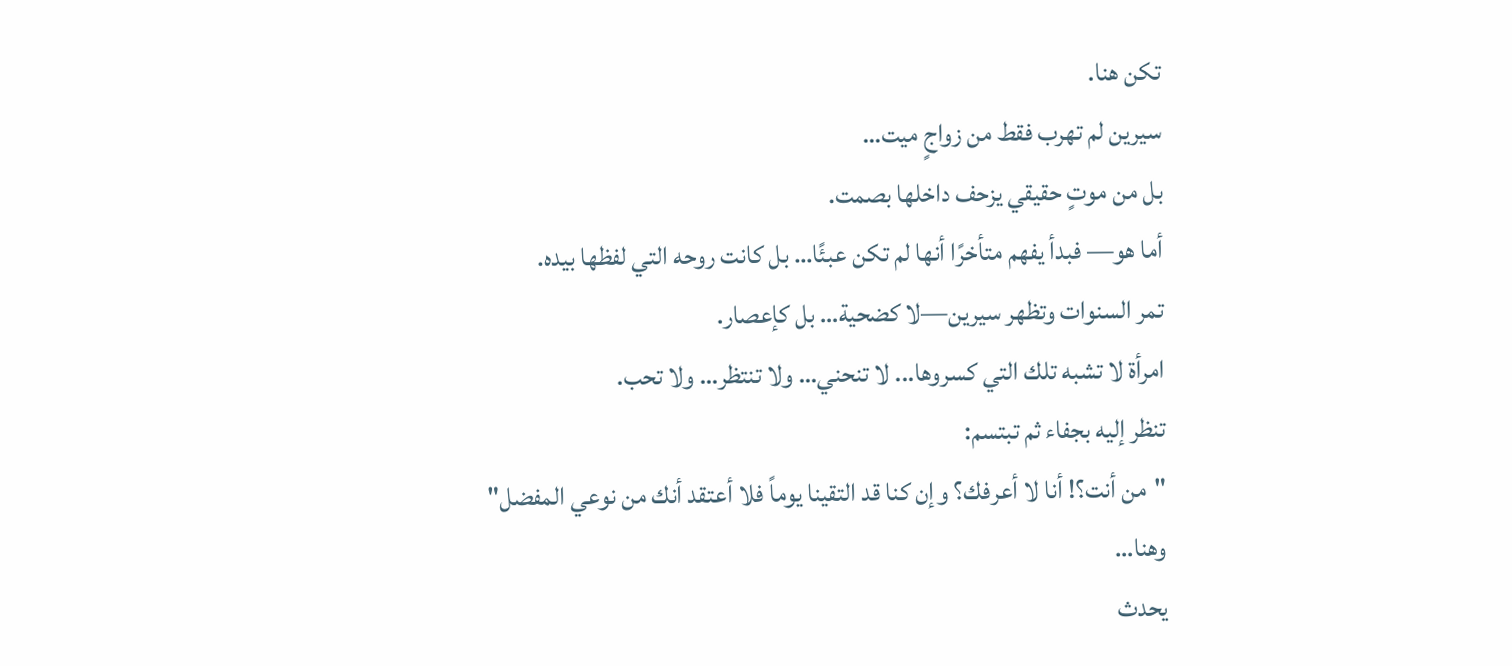تكن هنا.
سيرين لم تهرب فقط من زواجٍ ميت…
بل من موتٍ حقيقي يزحف داخلها بصمت.
أما هو— فبدأ يفهم متأخرًا أنها لم تكن عبئًا… بل كانت روحه التي لفظها بيده.
تمر السنوات وتظهر سيرين—لا كضحية… بل كإعصار.
امرأة لا تشبه تلك التي كسروها... لا تنحني… ولا تنتظر… ولا تحب.
تنظر إليه بجفاء ثم تبتسم:
"من أنت؟! أنا لا أعرفك؟ وإن كنا قد التقينا يوماً فلا أعتقد أنك من نوعي المفضل"
وهنا…
يحدث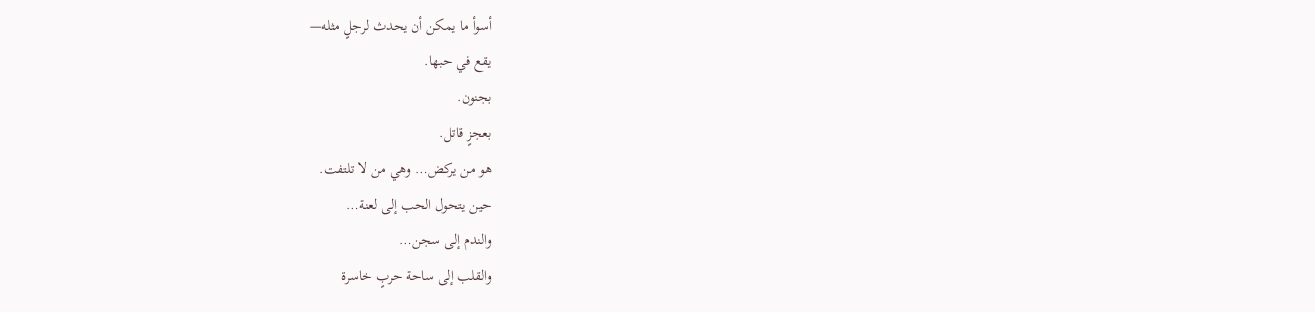أسوأ ما يمكن أن يحدث لرجلٍ مثله—
يقع في حبها.
بجنون.
بعجزٍ قاتل.
هو من يركض… وهي من لا تلتفت.
حين يتحول الحب إلى لعنة…
والندم إلى سجن…
والقلب إلى ساحة حربٍ خاسرة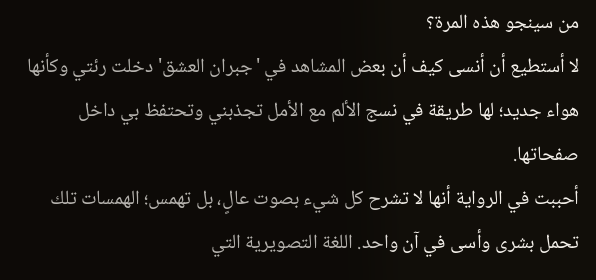من سينجو هذه المرة؟
لا أستطيع أن أنسى كيف أن بعض المشاهد في 'جبران العشق' دخلت رئتي وكأنها هواء جديد؛ لها طريقة في نسج الألم مع الأمل تجذبني وتحتفظ بي داخل صفحاتها.
أحببت في الرواية أنها لا تشرح كل شيء بصوت عالٍ، بل تهمس؛ الهمسات تلك تحمل بشرى وأسى في آن واحد. اللغة التصويرية التي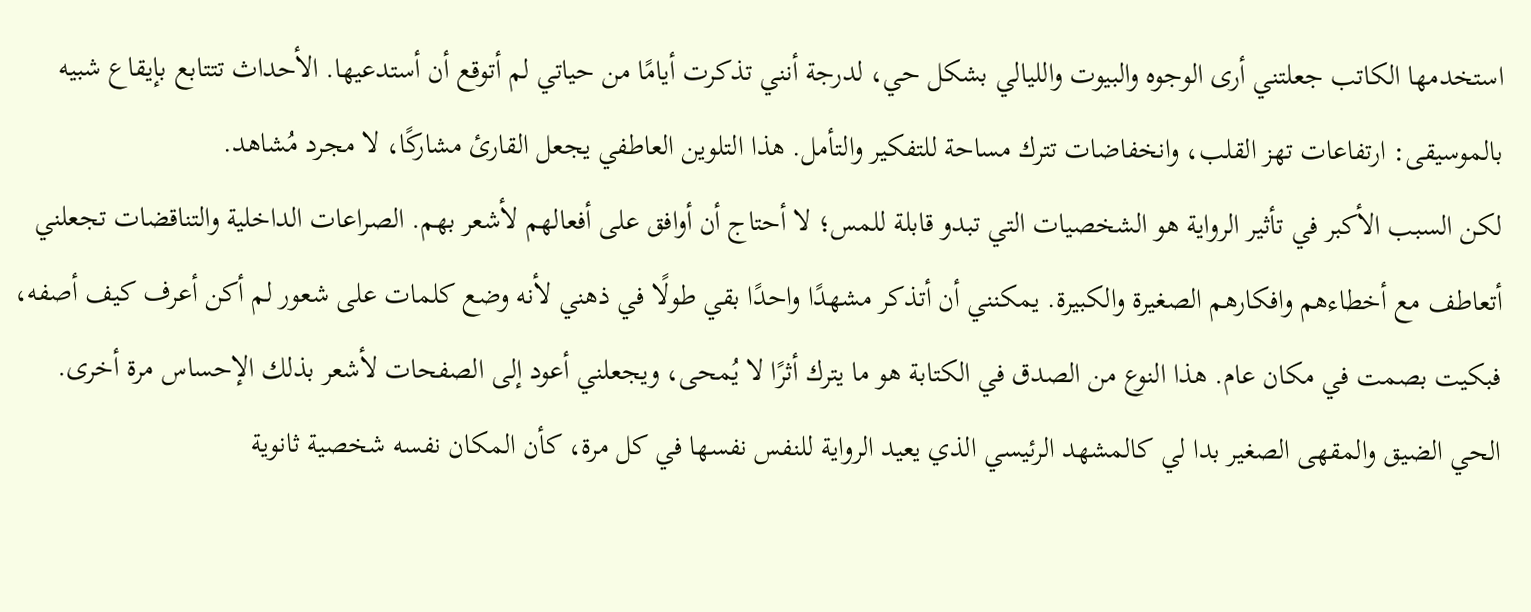استخدمها الكاتب جعلتني أرى الوجوه والبيوت والليالي بشكل حي، لدرجة أنني تذكرت أيامًا من حياتي لم أتوقع أن أستدعيها. الأحداث تتتابع بإيقاع شبيه بالموسيقى: ارتفاعات تهز القلب، وانخفاضات تترك مساحة للتفكير والتأمل. هذا التلوين العاطفي يجعل القارئ مشاركًا، لا مجرد مُشاهد.
لكن السبب الأكبر في تأثير الرواية هو الشخصيات التي تبدو قابلة للمس؛ لا أحتاج أن أوافق على أفعالهم لأشعر بهم. الصراعات الداخلية والتناقضات تجعلني أتعاطف مع أخطاءهم وافكارهم الصغيرة والكبيرة. يمكنني أن أتذكر مشهدًا واحدًا بقي طولًا في ذهني لأنه وضع كلمات على شعور لم أكن أعرف كيف أصفه، فبكيت بصمت في مكان عام. هذا النوع من الصدق في الكتابة هو ما يترك أثرًا لا يُمحى، ويجعلني أعود إلى الصفحات لأشعر بذلك الإحساس مرة أخرى.
الحي الضيق والمقهى الصغير بدا لي كالمشهد الرئيسي الذي يعيد الرواية للنفس نفسها في كل مرة، كأن المكان نفسه شخصية ثانوية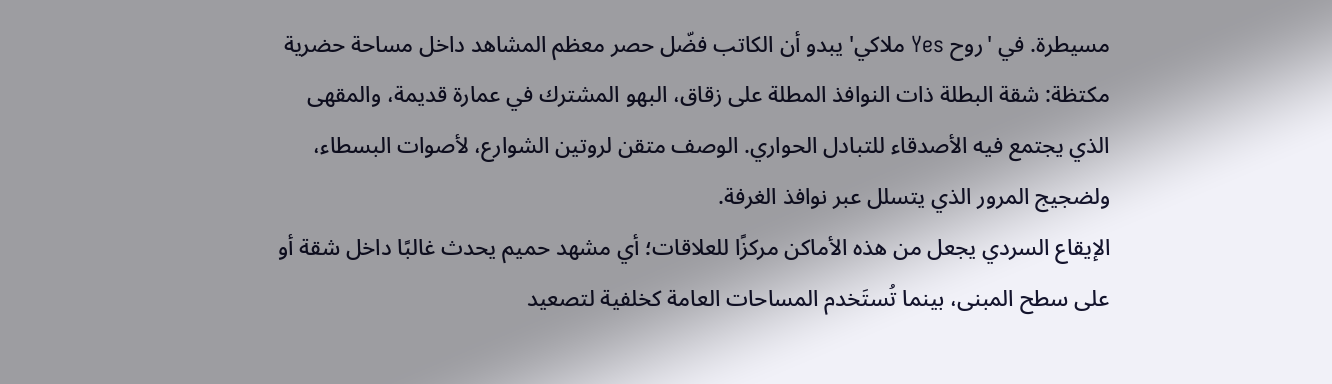مسيطرة. في 'روح Yes ملاكي' يبدو أن الكاتب فضّل حصر معظم المشاهد داخل مساحة حضرية مكتظة: شقة البطلة ذات النوافذ المطلة على زقاق، البهو المشترك في عمارة قديمة، والمقهى الذي يجتمع فيه الأصدقاء للتبادل الحواري. الوصف متقن لروتين الشوارع، لأصوات البسطاء، ولضجيج المرور الذي يتسلل عبر نوافذ الغرفة.
الإيقاع السردي يجعل من هذه الأماكن مركزًا للعلاقات؛ أي مشهد حميم يحدث غالبًا داخل شقة أو على سطح المبنى، بينما تُستَخدم المساحات العامة كخلفية لتصعيد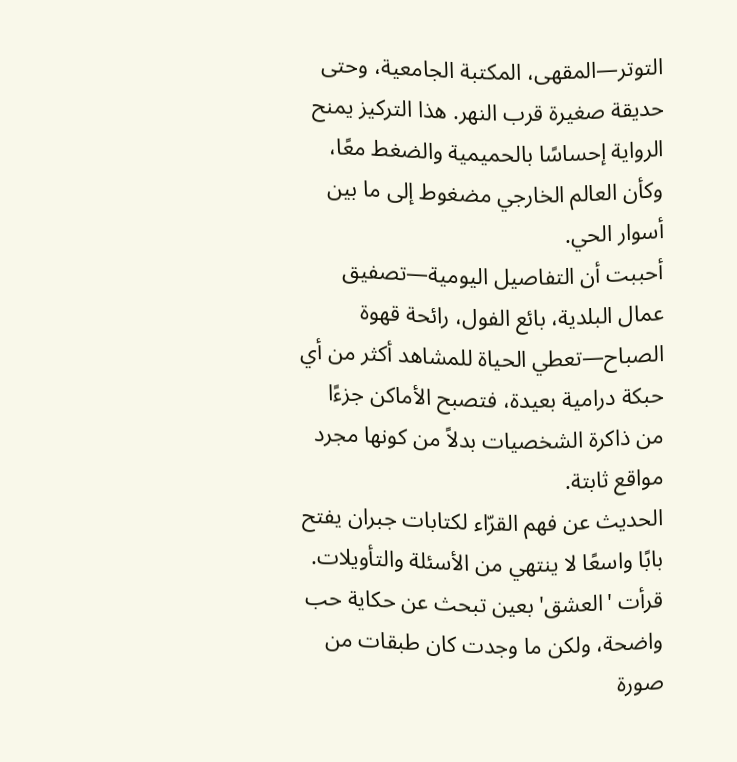التوتر—المقهى، المكتبة الجامعية، وحتى حديقة صغيرة قرب النهر. هذا التركيز يمنح الرواية إحساسًا بالحميمية والضغط معًا، وكأن العالم الخارجي مضغوط إلى ما بين أسوار الحي.
أحببت أن التفاصيل اليومية—تصفيق عمال البلدية، بائع الفول، رائحة قهوة الصباح—تعطي الحياة للمشاهد أكثر من أي حبكة درامية بعيدة، فتصبح الأماكن جزءًا من ذاكرة الشخصيات بدلاً من كونها مجرد مواقع ثابتة.
الحديث عن فهم القرّاء لكتابات جبران يفتح بابًا واسعًا لا ينتهي من الأسئلة والتأويلات.
قرأت 'العشق' بعين تبحث عن حكاية حب واضحة، ولكن ما وجدت كان طبقات من صورة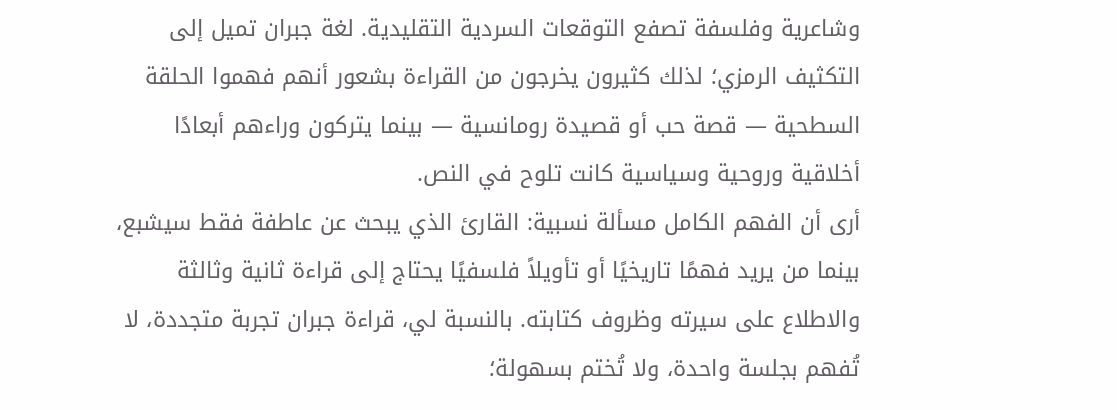وشاعرية وفلسفة تصفع التوقعات السردية التقليدية. لغة جبران تميل إلى التكثيف الرمزي؛ لذلك كثيرون يخرجون من القراءة بشعور أنهم فهموا الحلقة السطحية — قصة حب أو قصيدة رومانسية — بينما يتركون وراءهم أبعادًا أخلاقية وروحية وسياسية كانت تلوح في النص.
أرى أن الفهم الكامل مسألة نسبية: القارئ الذي يبحث عن عاطفة فقط سيشبع، بينما من يريد فهمًا تاريخيًا أو تأويلاً فلسفيًا يحتاج إلى قراءة ثانية وثالثة والاطلاع على سيرته وظروف كتابته. بالنسبة لي، قراءة جبران تجربة متجددة، لا تُفهم بجلسة واحدة، ولا تُختم بسهولة؛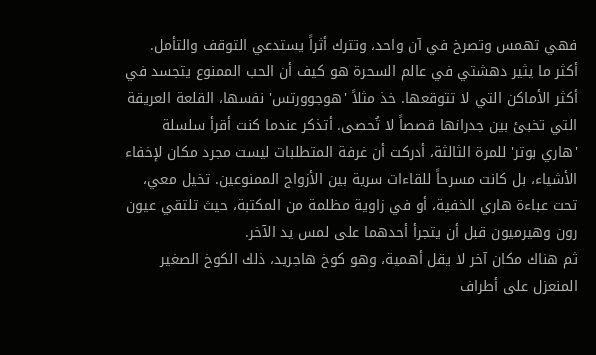فهي تهمس وتصرخ في آن واحد، وتترك أثراً يستدعي التوقف والتأمل.
أكثر ما يثير دهشتي في عالم السحرة هو كيف أن الحب الممنوع يتجسد في أكثر الأماكن التي لا تتوقعها. خذ مثلاً 'هوجوورتس' نفسها، القلعة العريقة التي تخبئ بين جدرانها قصصاً لا تُحصى. أتذكر عندما كنت أقرأ سلسلة 'هاري بوتر' للمرة الثالثة، أدركت أن غرفة المتطلبات ليست مجرد مكان لإخفاء الأشياء، بل كانت مسرحاً للقاءات سرية بين الأزواج الممنوعين. تخيل معي، تحت عباءة هاري الخفية، أو في زاوية مظلمة من المكتبة، حيث تلتقي عيون رون وهيرميون قبل أن يتجرأ أحدهما على لمس يد الآخر.
ثم هناك مكان آخر لا يقل أهمية، وهو كوخ هاجريد، ذلك الكوخ الصغير المنعزل على أطراف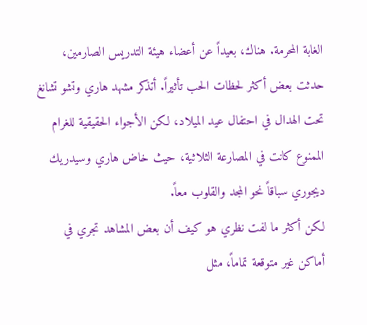الغابة المحرمة. هناك، بعيداً عن أعضاء هيئة التدريس الصارمين، حدثت بعض أكثر لحظات الحب تأثيراً. أتذكر مشهد هاري وتشو تشانغ تحت الهدال في احتفال عيد الميلاد، لكن الأجواء الحقيقية للغرام الممنوع كانت في المصارعة الثلاثية، حيث خاض هاري وسيدريك ديجوري سباقاً نحو المجد والقلوب معاً.
لكن أكثر ما لفت نظري هو كيف أن بعض المشاهد تجري في أماكن غير متوقعة تماماً، مثل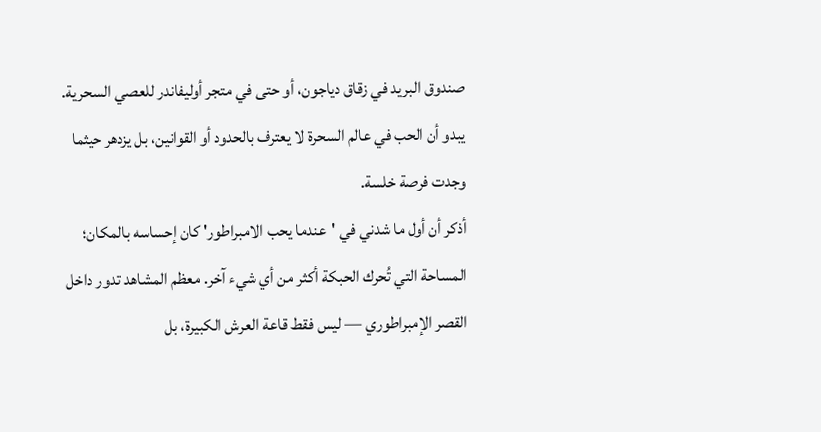صندوق البريد في زقاق دياجون، أو حتى في متجر أوليفاندر للعصي السحرية. يبدو أن الحب في عالم السحرة لا يعترف بالحدود أو القوانين، بل يزدهر حيثما وجدت فرصة خلسة.
أذكر أن أول ما شدني في 'عندما يحب الامبراطور' كان إحساسه بالمكان؛ المساحة التي تُحرك الحبكة أكثر من أي شيء آخر. معظم المشاهد تدور داخل القصر الإمبراطوري — ليس فقط قاعة العرش الكبيرة، بل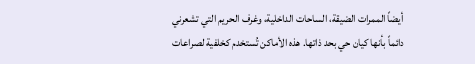أيضاً الممرات الضيقة، الساحات الداخلية، وغرف الحريم التي تشعرني دائماً بأنها كيان حي بحد ذاتها. هذه الأماكن تُستخدم كخلفية لصراعات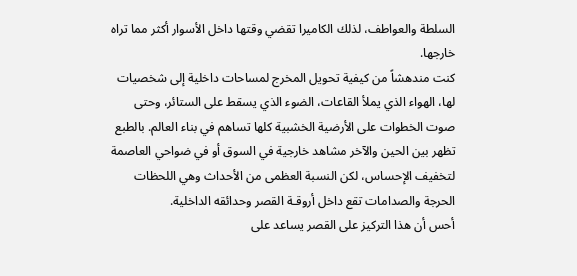السلطة والعواطف، لذلك الكاميرا تقضي وقتها داخل الأسوار أكثر مما تراه خارجها.
كنت مندهشاً من كيفية تحويل المخرج لمساحات داخلية إلى شخصيات لها، الهواء الذي يملأ القاعات، الضوء الذي يسقط على الستائر، وحتى صوت الخطوات على الأرضية الخشبية كلها تساهم في بناء العالم. بالطبع تظهر بين الحين والآخر مشاهد خارجية في السوق أو في ضواحي العاصمة لتخفيف الإحساس، لكن النسبة العظمى من الأحداث وهي اللحظات الحرجة والصدامات تقع داخل أروقـة القصر وحدائقه الداخلية.
أحس أن هذا التركيز على القصر يساعد على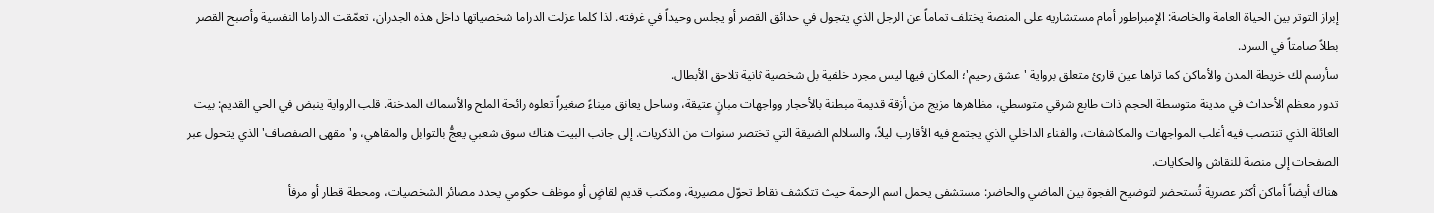إبراز التوتر بين الحياة العامة والخاصة: الإمبراطور أمام مستشاريه على المنصة يختلف تماماً عن الرجل الذي يتجول في حدائق القصر أو يجلس وحيداً في غرفته. لذا كلما عزلت الدراما شخصياتها داخل هذه الجدران، تعمّقت الدراما النفسية وأصبح القصر بطلاً صامتاً في السرد.
سأرسم لك خريطة المدن والأماكن كما تراها عين قارئ متعلق برواية 'عشق رحيم'؛ المكان فيها ليس مجرد خلفية بل شخصية ثانية تلاحق الأبطال.
تدور معظم الأحداث في مدينة متوسطة الحجم ذات طابع شرقي متوسطي، مظاهرها مزيج من أزقة قديمة مبطنة بالأحجار وواجهات مبانٍ عتيقة، وساحل يعانق ميناءً صغيراً تعلوه رائحة الملح والأسماك المدخنة. قلب الرواية ينبض في الحي القديم: بيت العائلة الذي تنتصب فيه أغلب المواجهات والمكاشفات، والفناء الداخلي الذي يجتمع فيه الأقارب ليلاً، والسلالم الضيقة التي تختصر سنوات من الذكريات. إلى جانب البيت هناك سوق شعبي يعجُّ بالتوابل والمقاهي، و'مقهى الصفصاف' الذي يتحول عبر الصفحات إلى منصة للنقاش والحكايات.
هناك أيضاً أماكن أكثر عصرية تُستحضر لتوضيح الفجوة بين الماضي والحاضر: مستشفى يحمل اسم الرحمة حيث تتكشف نقاط تحوّل مصيرية، ومكتب قديم لقاضٍ أو موظف حكومي يحدد مصائر الشخصيات، ومحطة قطار أو مرفأ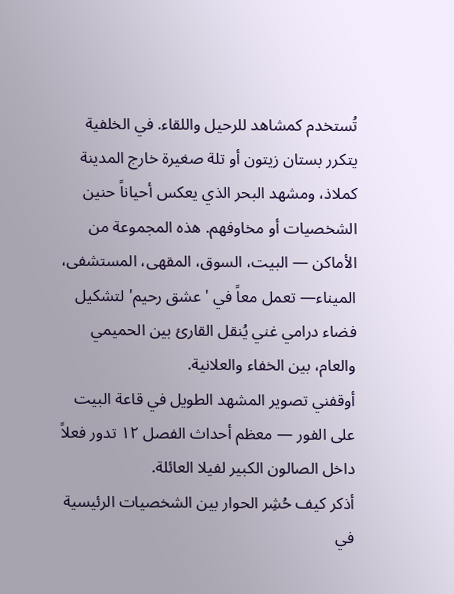تُستخدم كمشاهد للرحيل واللقاء. في الخلفية يتكرر بستان زيتون أو تلة صغيرة خارج المدينة كملاذ، ومشهد البحر الذي يعكس أحياناً حنين الشخصيات أو مخاوفهم. هذه المجموعة من الأماكن — البيت، السوق، المقهى، المستشفى، الميناء— تعمل معاً في 'عشق رحيم' لتشكيل فضاء درامي غني يُنقل القارئ بين الحميمي والعام، بين الخفاء والعلانية.
أوقفني تصوير المشهد الطويل في قاعة البيت على الفور — معظم أحداث الفصل ١٢ تدور فعلاً داخل الصالون الكبير لفيلا العائلة.
أذكر كيف حُشِر الحوار بين الشخصيات الرئيسية في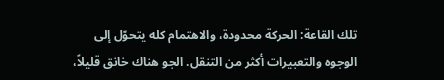تلك القاعة: الحركة محدودة، والاهتمام كله يتحوّل إلى الوجوه والتعبيرات أكثر من التنقل. الجو هناك خانق قليلاً،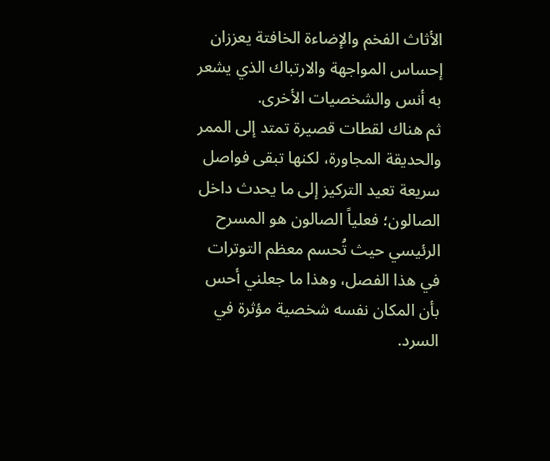الأثاث الفخم والإضاءة الخافتة يعززان إحساس المواجهة والارتباك الذي يشعر به أنس والشخصيات الأخرى.
ثم هناك لقطات قصيرة تمتد إلى الممر والحديقة المجاورة، لكنها تبقى فواصل سريعة تعيد التركيز إلى ما يحدث داخل الصالون؛ فعلياً الصالون هو المسرح الرئيسي حيث تُحسم معظم التوترات في هذا الفصل، وهذا ما جعلني أحس بأن المكان نفسه شخصية مؤثرة في السرد.